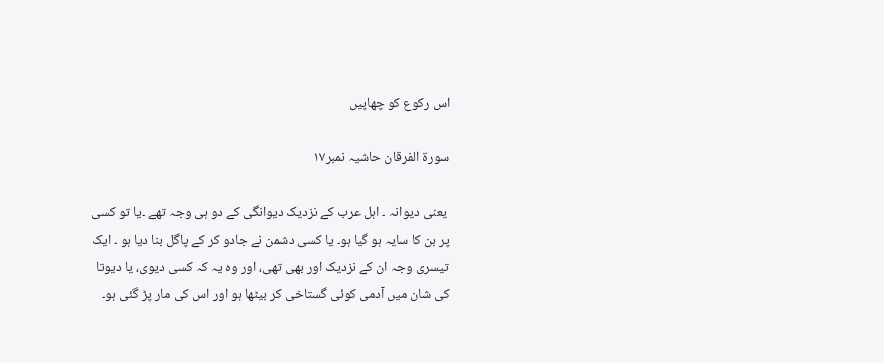اس رکوع کو چھاپیں

سورة الفرقان حاشیہ نمبر١۷

 یعنی دیوانہ ۔ اہل عرب کے نزدیک دیوانگی کے دو ہی وجہ تھے ۔یا تو کسی پر بن کا سایہ ہو گیا ہو۔ یا کسی دشمن نے جادو کر کے پاگل بنا دیا ہو ۔ ایک تیسری وجہ ان کے نزدیک اور بھی تھی، اور وہ یہ کہ کسی دیوی، یا دیوتا کی شان میں آدمی کوئی گستاخی کر بیٹھا ہو اور اس کی مار پڑ گئی ہو۔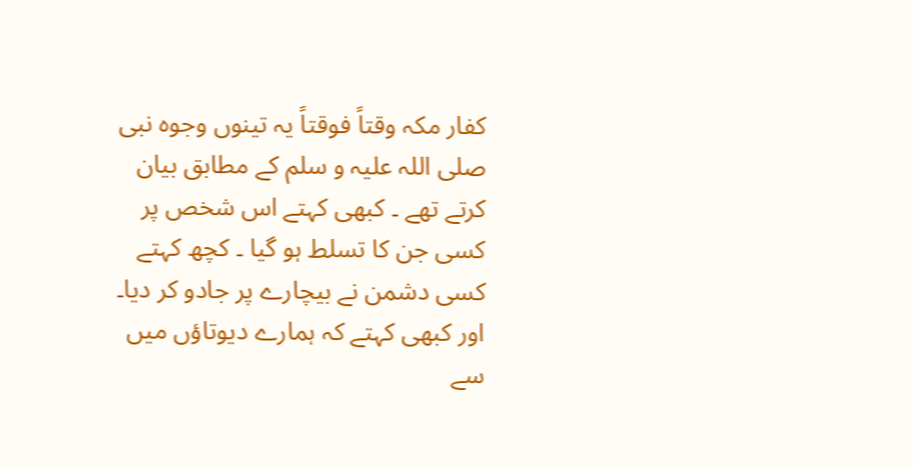کفار مکہ وقتاً فوقتاً یہ تینوں وجوہ نبی صلی اللہ علیہ و سلم کے مطابق بیان کرتے تھے ۔ کبھی کہتے اس شخص پر کسی جن کا تسلط ہو گیا ۔ کچھ کہتے کسی دشمن نے بیچارے پر جادو کر دیا۔ اور کبھی کہتے کہ ہمارے دیوتاؤں میں سے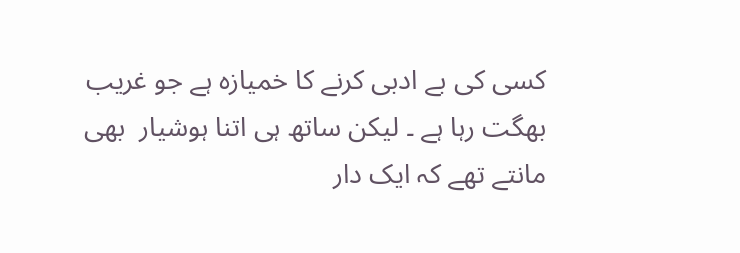کسی کی بے ادبی کرنے کا خمیازہ ہے جو غریب بھگت رہا ہے ۔ لیکن ساتھ ہی اتنا ہوشیار  بھی مانتے تھے کہ ایک دار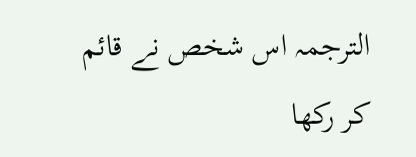الترجمہ اس شخص نے قائم کر رکھا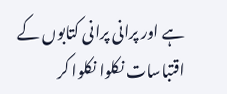ہے اور پرانی پرانی کتابوں کے اقتباسات نکلوا نکلوا کر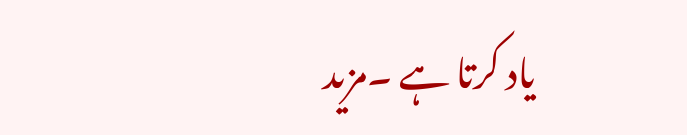یاد کرتا ہے ۔مزید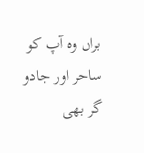براں وہ آپ کو ساحر اور جادو گر بھی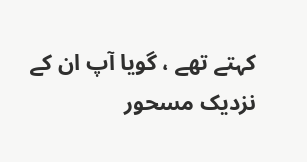کہتے تھے ، گویا آپ ان کے نزدیک مسحور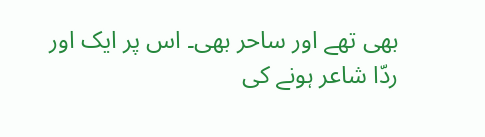بھی تھے اور ساحر بھی۔ اس پر ایک اور ردّا شاعر ہونے کی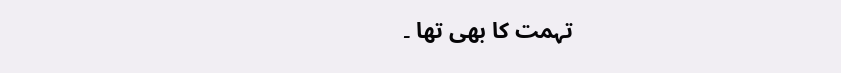تہمت کا بھی تھا ۔